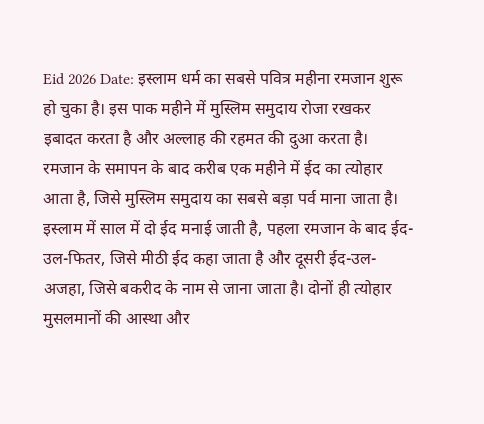Eid 2026 Date: इस्लाम धर्म का सबसे पवित्र महीना रमजान शुरू हो चुका है। इस पाक महीने में मुस्लिम समुदाय रोजा रखकर इबादत करता है और अल्लाह की रहमत की दुआ करता है। रमजान के समापन के बाद करीब एक महीने में ईद का त्योहार आता है, जिसे मुस्लिम समुदाय का सबसे बड़ा पर्व माना जाता है। इस्लाम में साल में दो ईद मनाई जाती है, पहला रमजान के बाद ईद-उल-फितर, जिसे मीठी ईद कहा जाता है और दूसरी ईद-उल-अजहा, जिसे बकरीद के नाम से जाना जाता है। दोनों ही त्योहार मुसलमानों की आस्था और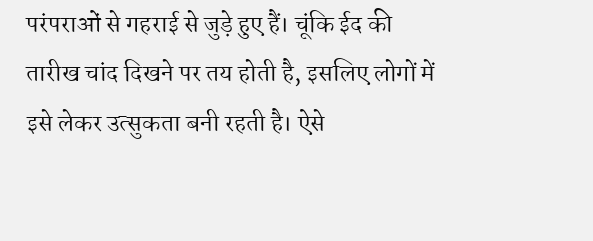परंपराओं से गहराई से जुड़े हुए हैं। चूंकि ईद की तारीख चांद दिखने पर तय होती है, इसलिए लोगों में इसे लेकर उत्सुकता बनी रहती है। ऐसे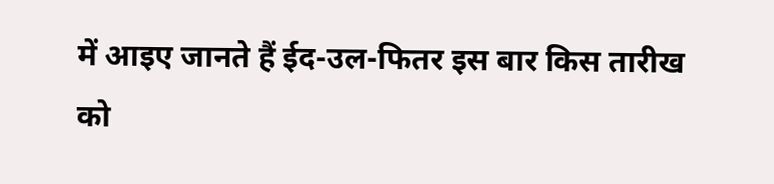में आइए जानते हैं ईद-उल-फितर इस बार किस तारीख को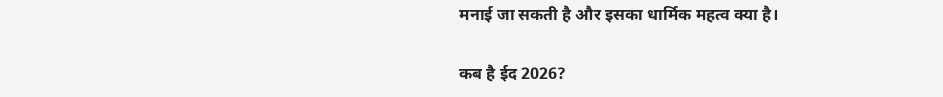मनाई जा सकती है और इसका धार्मिक महत्व क्या है।

कब है ईद 2026?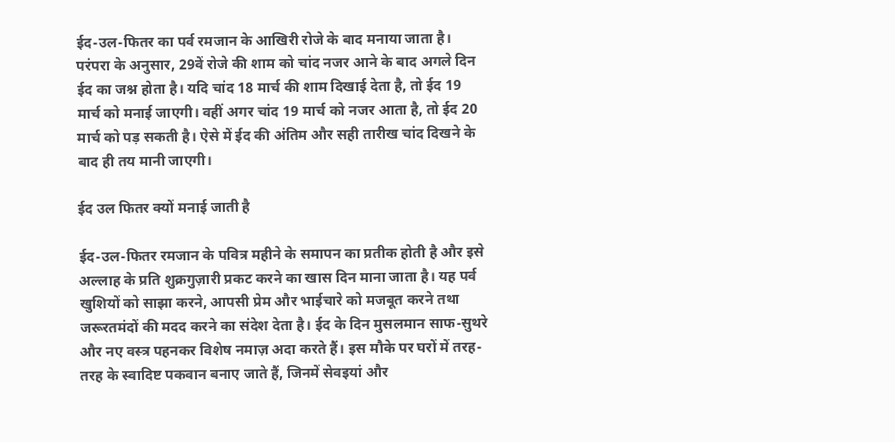ईद-उल-फितर का पर्व रमजान के आखिरी रोजे के बाद मनाया जाता है। परंपरा के अनुसार, 29वें रोजे की शाम को चांद नजर आने के बाद अगले दिन ईद का जश्न होता है। यदि चांद 18 मार्च की शाम दिखाई देता है, तो ईद 19 मार्च को मनाई जाएगी। वहीं अगर चांद 19 मार्च को नजर आता है, तो ईद 20 मार्च को पड़ सकती है। ऐसे में ईद की अंतिम और सही तारीख चांद दिखने के बाद ही तय मानी जाएगी।

ईद उल फितर क्यों मनाई जाती है

ईद-उल-फितर रमजान के पवित्र महीने के समापन का प्रतीक होती है और इसे अल्लाह के प्रति शुक्रगुज़ारी प्रकट करने का खास दिन माना जाता है। यह पर्व खुशियों को साझा करने, आपसी प्रेम और भाईचारे को मजबूत करने तथा जरूरतमंदों की मदद करने का संदेश देता है। ईद के दिन मुसलमान साफ-सुथरे और नए वस्त्र पहनकर विशेष नमाज़ अदा करते हैं। इस मौके पर घरों में तरह-तरह के स्वादिष्ट पकवान बनाए जाते हैं, जिनमें सेवइयां और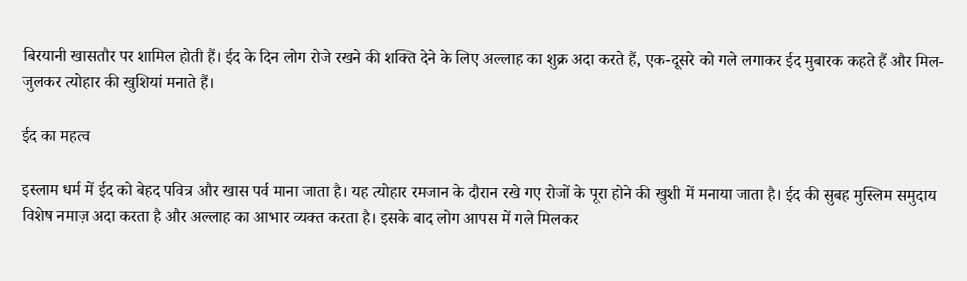बिरयानी खासतौर पर शामिल होती हैं। ईद के दिन लोग रोजे रखने की शक्ति देने के लिए अल्लाह का शुक्र अदा करते हैं, एक-दूसरे को गले लगाकर ईद मुबारक कहते हैं और मिल-जुलकर त्योहार की खुशियां मनाते हैं।

ईद का महत्व

इस्लाम धर्म में ईद को बेहद पवित्र और खास पर्व माना जाता है। यह त्योहार रमजान के दौरान रखे गए रोजों के पूरा होने की खुशी में मनाया जाता है। ईद की सुबह मुस्लिम समुदाय विशेष नमाज़ अदा करता है और अल्लाह का आभार व्यक्त करता है। इसके बाद लोग आपस में गले मिलकर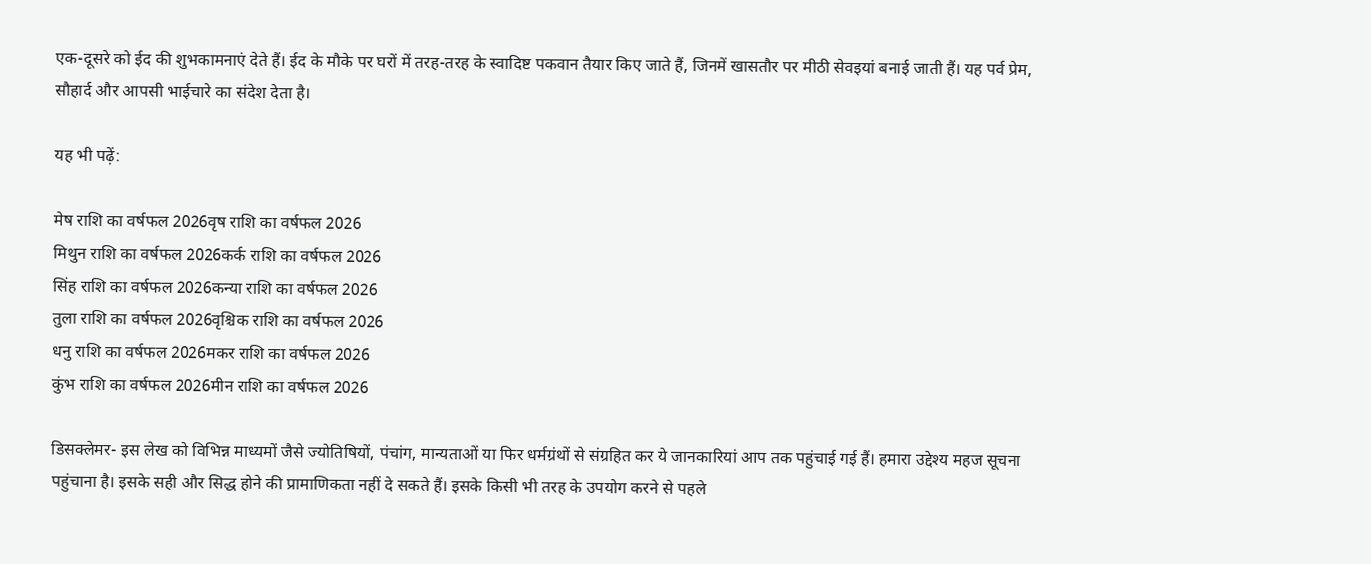एक-दूसरे को ईद की शुभकामनाएं देते हैं। ईद के मौके पर घरों में तरह-तरह के स्वादिष्ट पकवान तैयार किए जाते हैं, जिनमें खासतौर पर मीठी सेवइयां बनाई जाती हैं। यह पर्व प्रेम, सौहार्द और आपसी भाईचारे का संदेश देता है।

यह भी पढ़ें:

मेष राशि का वर्षफल 2026वृष राशि का वर्षफल 2026
मिथुन राशि का वर्षफल 2026कर्क राशि का वर्षफल 2026
सिंह राशि का वर्षफल 2026कन्या राशि का वर्षफल 2026
तुला राशि का वर्षफल 2026वृश्चिक राशि का वर्षफल 2026
धनु राशि का वर्षफल 2026मकर राशि का वर्षफल 2026
कुंभ राशि का वर्षफल 2026मीन राशि का वर्षफल 2026

डिसक्लेमर- इस लेख को विभिन्न माध्यमों जैसे ज्योतिषियों, पंचांग, मान्यताओं या फिर धर्मग्रंथों से संग्रहित कर ये जानकारियां आप तक पहुंचाई गई हैं। हमारा उद्देश्य महज सूचना पहुंचाना है। इसके सही और सिद्ध होने की प्रामाणिकता नहीं दे सकते हैं। इसके किसी भी तरह के उपयोग करने से पहले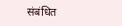संबंधित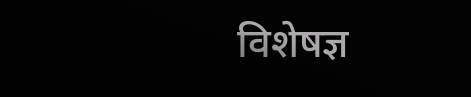विशेषज्ञ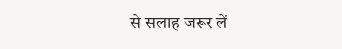से सलाह जरूर लें